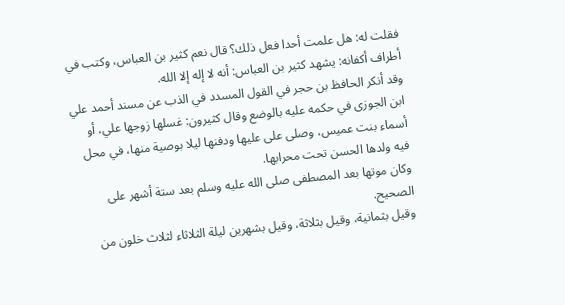فقلت له: هل علمت أحدا فعل ذلك؟ قال نعم كثير بن العباس، وكتب في أطراف أكفانه: يشهد كثير بن العباس: أنه لا إله إلا الله.
وقد أنكر الحافظ بن حجر في القول المسدد في الذب عن مسند أحمد علي ابن الجوزى في حكمه عليه بالوضع وقال كثيرون: غسلها زوجها علي، أو أسماء بنت عميس، وصلى على عليها ودفنها ليلا بوصية منها، في محل فيه ولدها الحسن تحت محرابها.
وكان موتها بعد المصطفى صلى الله عليه وسلم بعد ستة أشهر على الصحيح.
وقيل بثمانية، وقيل بثلاثة، وقيل بشهرين ليلة الثلاثاء لثلاث خلون من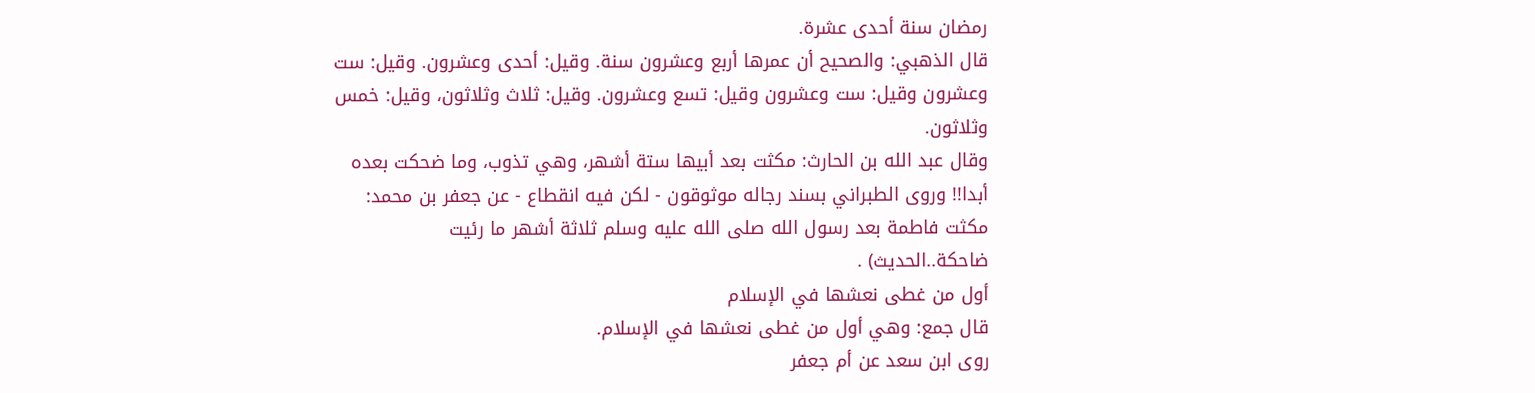رمضان سنة أحدى عشرة.
قال الذهبي: والصحيح أن عمرها أربع وعشرون سنة. وقيل: أحدى وعشرون. وقيل: ست وعشرون وقيل: ست وعشرون وقيل: تسع وعشرون. وقيل: ثلاث وثلاثون، وقيل: خمس وثلاثون.
وقال عبد الله بن الحارث: مكثت بعد أبيها ستة أشهر، وهي تذوب، وما ضحكت بعده أبدا!! وروى الطبراني بسند رجاله موثوقون - لكن فيه انقطاع - عن جعفر بن محمد: مكثت فاطمة بعد رسول الله صلى الله عليه وسلم ثلاثة أشهر ما رئيت ضاحكة..الحديث) .
أول من غطى نعشها في الإسلام
قال جمع: وهي أول من غطى نعشها في الإسلام.
روى ابن سعد عن أم جعفر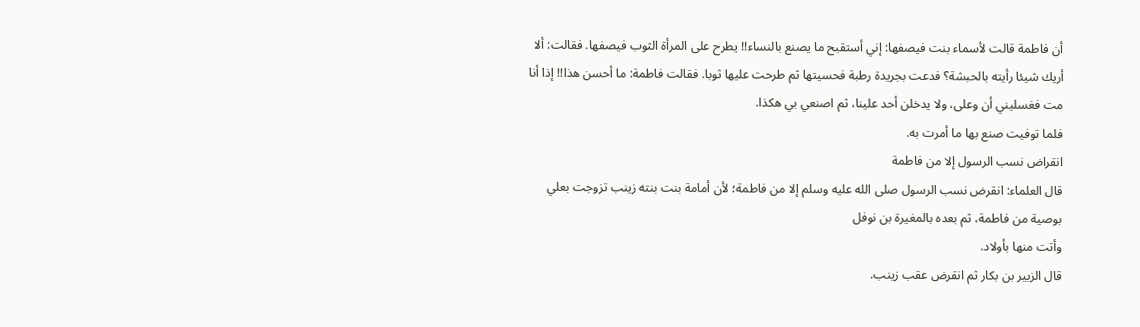أن فاطمة قالت لأسماء بنت فيصفها: إني أستقبح ما يصنع بالنساء!! يطرح على المرأة الثوب فيصفها. فقالت: ألا أريك شيئا رأيته بالحبشة؟ فدعت بجريدة رطبة فحسيتها ثم طرحت عليها ثوبا. فقالت فاطمة: ما أحسن هذا!! إذا أنا مت فغسليني أن وعلى، ولا يدخلن أحد علينا، ثم اصنعي بي هكذا.
فلما توفيت صنع بها ما أمرت به.
انقراض نسب الرسول إلا من فاطمة
قال العلماء: انقرض نسب الرسول صلى الله عليه وسلم إلا من فاطمة؛ لأن أمامة بنت بنته زينب تزوجت بعلي بوصية من فاطمة، ثم بعده بالمغيرة بن نوفل
وأتت منها بأولاد.
قال الزبير بن بكار ثم انقرض عقب زينب.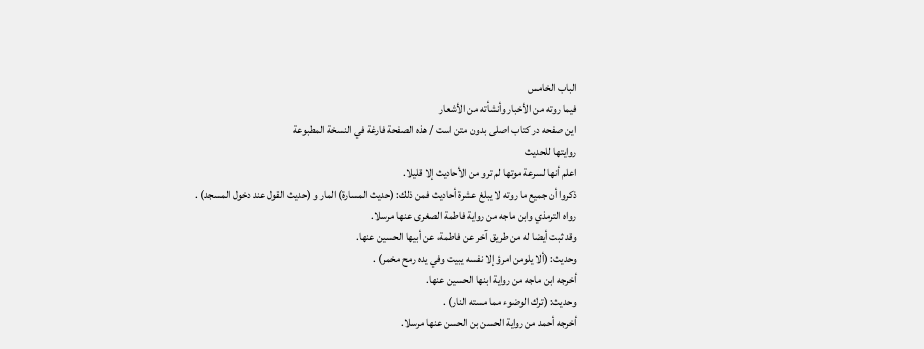الباب الخامس
فيما روته من الأخبار وأنشأته من الأشعار
این صفحه در کتاب اصلی بدون متن است / هذه الصفحة فارغة في النسخة المطبوعة
روايتها للحديث
اعلم أنها لسرعة موتها لم ترو من الأحاديث إلا قليلا.
ذكروا أن جميع ما روته لا يبلغ عشرة أحاديث فمن ذلك: (حديث المسارة) المار و (حديث القول عند دخول المسجد) .
رواه الترمذي وابن ماجه من رواية فاطمة الصغرى عنها مرسلا.
وقد ثبت أيضا له من طريق آخر عن فاطمة، عن أبيها الحسين عنها.
وحديث: (ألا يلومن امرؤ إلا نفسه يبيت وفي يده رمح مخمر) .
أخرجه ابن ماجه من رواية ابنها الحسين عنها.
وحديث: (ترك الوضوء مما مسته النار) .
أخرجه أحمد من رواية الحسن بن الحسن عنها مرسلا.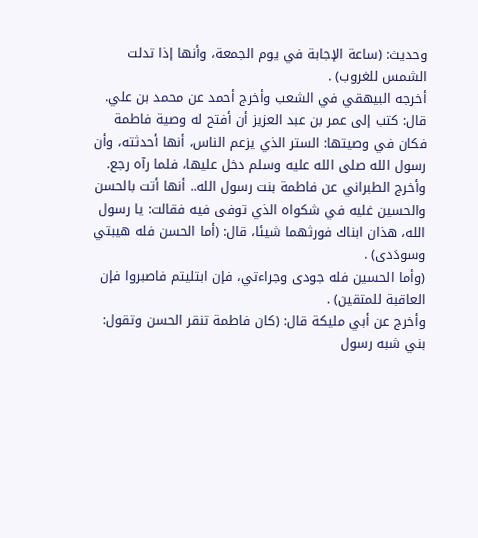وحديث: (ساعة الإجابة في يوم الجمعة، وأنها إذا تدلت الشمس للغروب) .
أخرجه البيهقي في الشعب وأخرج أحمد عن محمد بن علي.
قال: كتب إلى عمر بن عبد العزيز أن أفتح له وصية فاطمة فكان في وصيتها: الستر الذي يزعم الناس، أنها أحدثته، وأن رسول الله صلى الله عليه وسلم دخل عليها، فلما رآه رجع.
وأخرج الطبراني عن فاطمة بنت رسول الله.. أنها أتت بالحسن والحسين غليه في شكواه الذي توفى فيه فقالت: يا رسول الله، هذان ابناك فورثهما شيئا، قال: (أما الحسن فله هيبتي وسودَدى) .
(وأما الحسين فله جودى وجراءتي، فإن ابتليتم فاصبروا فإن العاقبة للمتقين) .
وأخرج عن أبي مليكة قال: (كان فاطمة تنقر الحسن وتقول: بني شبه رسول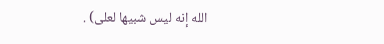الله إنه ليس شبيها لعلى) .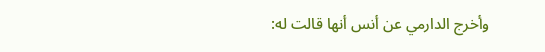وأخرج الدارمي عن أنس أنها قالت له: